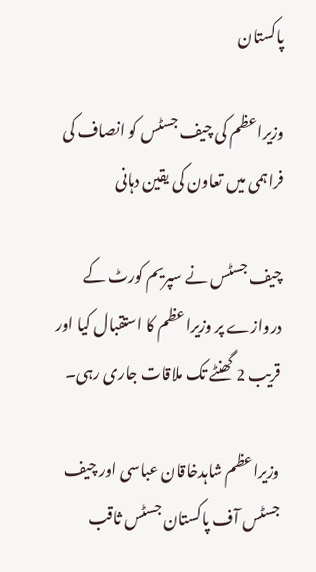پاکستان

وزیراعظم کی چیف جسٹس کو انصاف کی فراہمی میں تعاون کی یقین دہانی

چیف جسٹس نے سپریم کورٹ کے دروازے پر وزیراعظم کا استقبال کیا اور قریب 2 گھنٹے تک ملاقات جاری رہی۔

وزیراعظم شاہدخاقان عباسی اور چیف جسٹس آف پاکستان جسٹس ثاقب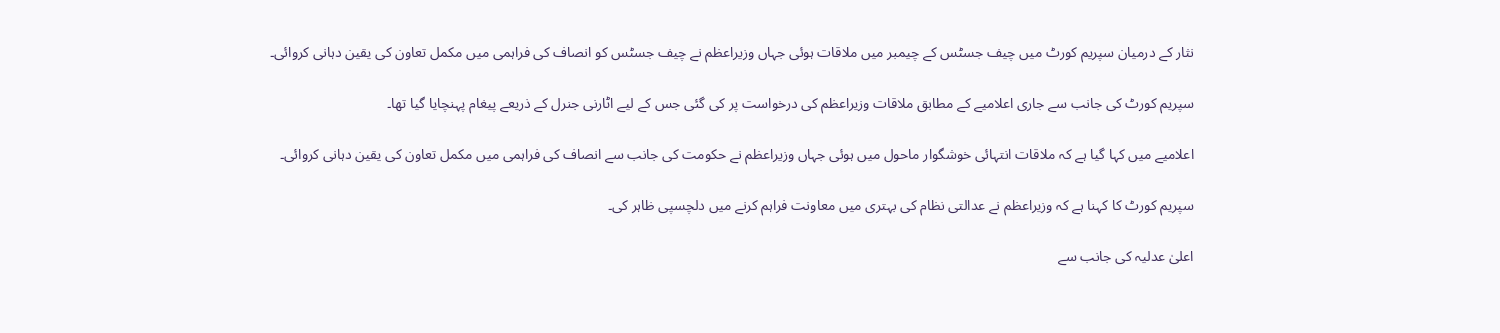نثار کے درمیان سپریم کورٹ میں چیف جسٹس کے چیمبر میں ملاقات ہوئی جہاں وزیراعظم نے چیف جسٹس کو انصاف کی فراہمی میں مکمل تعاون کی یقین دہانی کروائی۔

سپریم کورٹ کی جانب سے جاری اعلامیے کے مطابق ملاقات وزیراعظم کی درخواست پر کی گئی جس کے لیے اٹارنی جنرل کے ذریعے پیغام پہنچایا گیا تھا۔

اعلامیے میں کہا گیا ہے کہ ملاقات انتہائی خوشگوار ماحول میں ہوئی جہاں وزیراعظم نے حکومت کی جانب سے انصاف کی فراہمی میں مکمل تعاون کی یقین دہانی کروائی۔

سپریم کورٹ کا کہنا ہے کہ وزیراعظم نے عدالتی نظام کی بہتری میں معاونت فراہم کرنے میں دلچسپی ظاہر کی۔

اعلیٰ عدلیہ کی جانب سے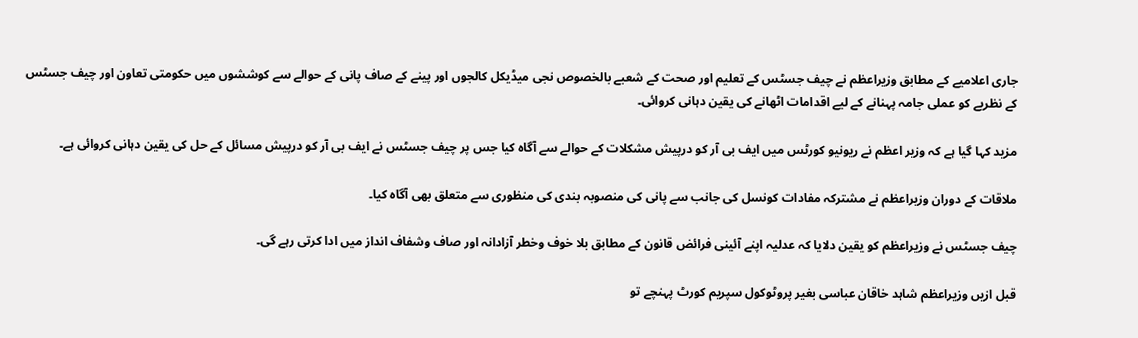جاری اعلامیے کے مطابق وزیراعظم نے چیف جسٹس کے تعلیم اور صحت کے شعبے بالخصوص نجی میڈیکل کالجوں اور پینے کے صاف پانی کے حوالے سے کوششوں میں حکومتی تعاون اور چیف جسٹس کے نظریے کو عملی جامہ پہنانے کے لیے اقدامات اٹھانے کی یقین دہانی کروائی۔

مزید کہا گیا ہے کہ وزیر اعظم نے ریونیو کورٹس میں ایف بی آر کو درپیش مشکلات کے حوالے سے آگاہ کیا جس پر چیف جسٹس نے ایف بی آر کو درپیش مسائل کے حل کی یقین دہانی کروائی ہے۔

ملاقات کے دوران وزیراعظم نے مشترکہ مفادات کونسل کی جانب سے پانی کی منصوبہ بندی کی منظوری سے متعلق بھی آگاہ کیا۔

چیف جسٹس نے وزیراعظم کو یقین دلایا کہ عدلیہ اپنے آئینی فرائض قانون کے مطابق بلا خوف وخطر آزادانہ اور صاف وشفاف انداز میں ادا کرتی رہے گی۔

قبل ازیں وزیراعظم شاہد خاقان عباسی بغیر پروٹوکول سپریم کورٹ پہنچے تو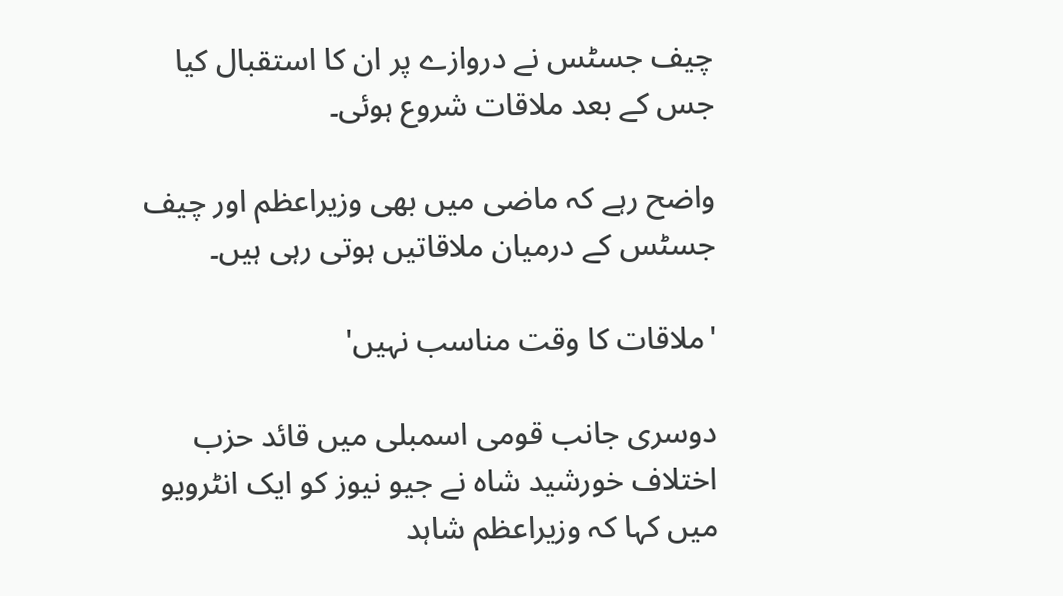چیف جسٹس نے دروازے پر ان کا استقبال کیا جس کے بعد ملاقات شروع ہوئی۔

واضح رہے کہ ماضی میں بھی وزیراعظم اور چیف جسٹس کے درمیان ملاقاتیں ہوتی رہی ہیں۔

'ملاقات کا وقت مناسب نہیں'

دوسری جانب قومی اسمبلی میں قائد حزب اختلاف خورشید شاہ نے جیو نیوز کو ایک انٹرویو میں کہا کہ وزیراعظم شاہد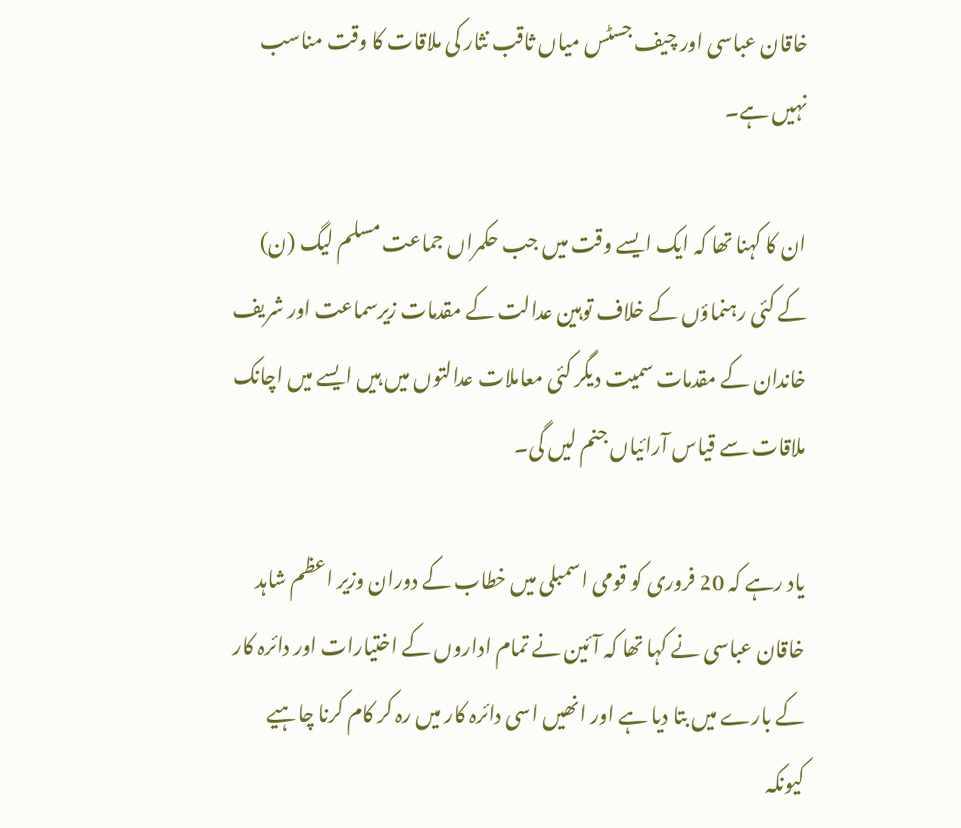خاقان عباسی اور چیف جسٹس میاں ثاقب نثار کی ملاقات کا وقت مناسب نہیں ہے۔

ان کا کہنا تھا کہ ایک ایسے وقت میں جب حکمراں جماعت مسلم لیگ (ن) کے کئی رہنماؤں کے خلاف توہین عدالت کے مقدمات زیرسماعت اور شریف خاندان کے مقدمات سمیت دیگر کئی معاملات عدالتوں میں ہیں ایسے میں اچانک ملاقات سے قیاس آرائیاں جنم لیں گی۔

یاد رہے کہ 20 فروری کو قومی اسمبلی میں خطاب کے دوران وزیر اعظم شاہد خاقان عباسی نے کہا تھا کہ آئین نے تمام اداروں کے اختیارات اور دائرہ کار کے بارے میں بتا دیا ہے اور انھیں اسی دائرہ کار میں رہ کر کام کرنا چاہیے کیونکہ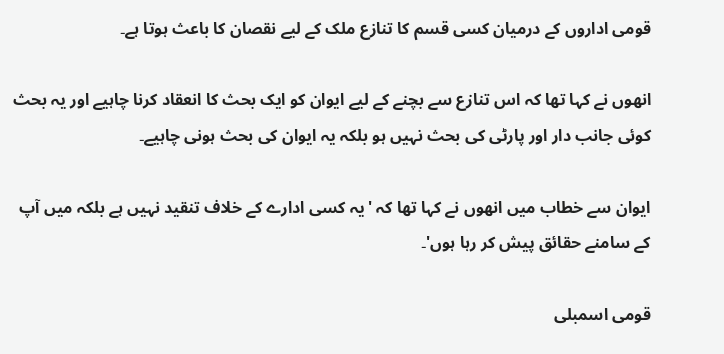قومی اداروں کے درمیان کسی قسم کا تنازع ملک کے لیے نقصان کا باعث ہوتا ہے۔

انھوں نے کہا تھا کہ اس تنازع سے بچنے کے لیے ایوان کو ایک بحث کا انعقاد کرنا چاہیے اور یہ بحث کوئی جانب دار اور پارٹی کی بحث نہیں ہو بلکہ یہ ایوان کی بحث ہونی چاہیے۔

ایوان سے خطاب میں انھوں نے کہا تھا کہ 'یہ کسی ادارے کے خلاف تنقید نہیں ہے بلکہ میں آپ کے سامنے حقائق پیش کر رہا ہوں'۔

قومی اسمبلی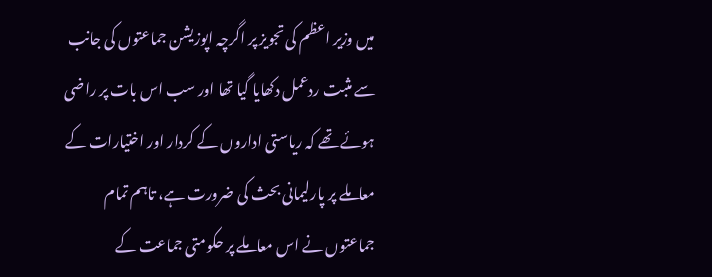میں وزیر اعظم کی تجویز پر اگرچہ اپوزیشن جماعتوں کی جانب سے مثبت ردعمل دکھایا گیا تھا اور سب اس بات پر راضی ہوئے تھے کہ ریاستی اداروں کے کردار اور اختیارات کے معاملے پر پارلیمانی بحث کی ضرورت ہے، تاہم تمام جماعتوں نے اس معاملے پر حکومتی جماعت کے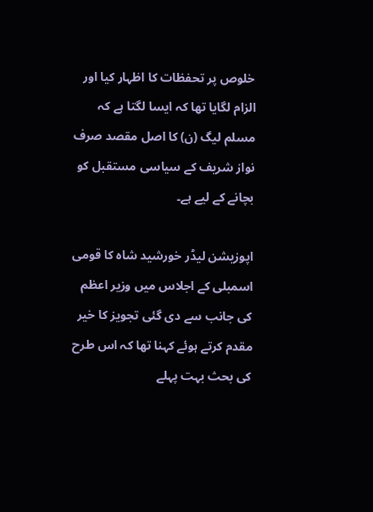خلوص پر تحفظات کا اظہار کیا اور الزام لگایا تھا کہ ایسا لگتا ہے کہ مسلم لیگ (ن) کا اصل مقصد صرف نواز شریف کے سیاسی مستقبل کو بچانے کے لیے ہے۔

اپوزیشن لیڈر خورشید شاہ کا قومی اسمبلی کے اجلاس میں وزیر اعظم کی جانب سے دی گئی تجویز کا خیر مقدم کرتے ہوئے کہنا تھا کہ اس طرح کی بحث بہت پہلے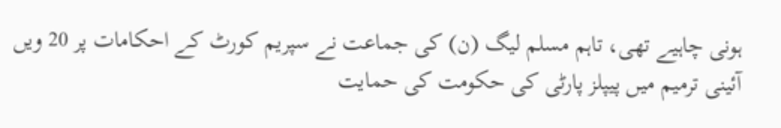ہونی چاہیے تھی، تاہم مسلم لیگ (ن) کی جماعت نے سپریم کورٹ کے احکامات پر 20 ویں آئینی ترمیم میں پیپلز پارٹی کی حکومت کی حمایت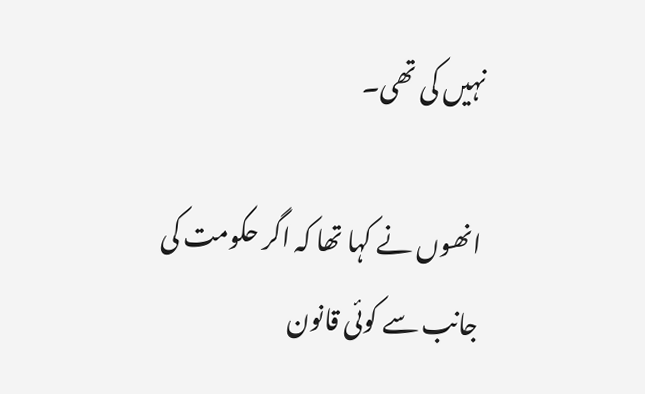نہیں کی تھی۔

انھوں نے کہا تھا کہ اگر حکومت کی جانب سے کوئی قانون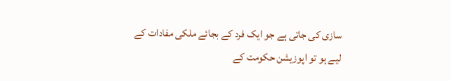سازی کی جاتی ہے جو ایک فرد کے بجائے ملکی مفادات کے لیے ہو تو اپوزیشن حکومت کے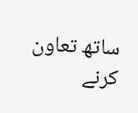ساتھ تعاون کرنے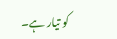کو تیار ہے۔